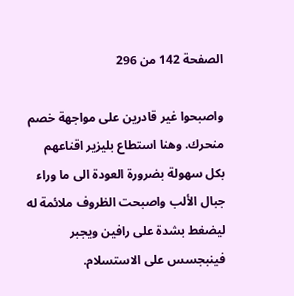الصفحة 142 من 296

واصبحوا غير قادرين على مواجهة خصم منحرك. وهنا استطاع بليزير اقناعهم بكل سهولة بضرورة العودة الى ما وراء جبال الألب واصبحت الظروف ملائمة له ليضغط بشدة على رافين ويجبر فينبجسس على الاستسلام.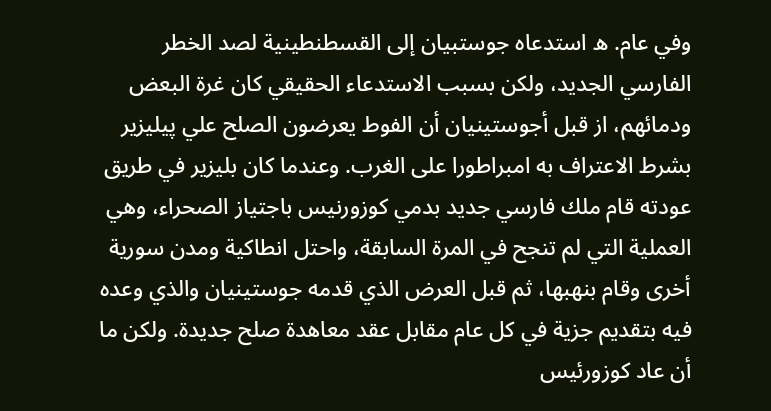وفي عام. ه استدعاه جوستبيان إلى القسطنطينية لصد الخطر الفارسي الجديد، ولكن بسبب الاستدعاء الحقيقي كان غرة البعض ودمائهم، از قبل أجوستينيان أن الفوط يعرضون الصلح علي پيليزير بشرط الاعتراف به امبراطورا على الغرب. وعندما كان بليزير في طريق عودته قام ملك فارسي جديد بدمي کوزورنيس باجتياز الصحراء، وهي العملية التي لم تنجح في المرة السابقة، واحتل انطاكية ومدن سورية أخرى وقام بنهبها، ثم قبل العرض الذي قدمه جوستينيان والذي وعده فيه بتقديم جزية في كل عام مقابل عقد معاهدة صلح جديدة. ولكن ما أن عاد كوزورئيس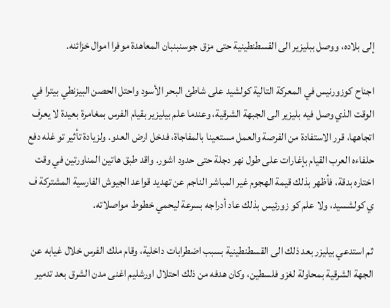إلى بلاده، ووصل ببليزير الى القسطنطينية حتى مزق جوسنبنبان المعاهدة موفرا اموال خزائنه.

اجناح کوزورنيس في المعركة التالية كولشيد على شاطئ البحر الأسود واحتل الحصن البيزنطي بيترا في الوقت الذي وصل فيه بليزير الى الجبهة الشرقية، وعندما علم بيليزير بقيام الفرس بمغامرة بعيدة لا يعرف اتجاهها، قرر الاستفادة من الفرصة والعمل مستعينا بالمفاجاة، فدخل ارض العدو. ولزيادة تأثير تو غله دفع حلفاءه العرب القيام بإغارات على طول نهر دجلة حتى حدود اشور. واقد طبق هاتين المناورتين في وقت اختاره بدقة، فأظهر بذلك قيمة الهجوم غير المباشر الناجم عن تهديد قواعد الجيوش الفارسية المشتركة ف ي كولشسيد، ولا علم کو زورئيس بذلك عاد أدراجه بسرعة ليحمي خطوط مواصلاته.

ثم استدعي بيليزر بعد ذلك الى القسطنطينية بسبب اضطرابات داخلية، وقام ملك الفرس خلال غيابه عن الجهة الشرقية بمحاولة لغزو فلسطين، وكان هدفه من ذلك احتلال اورشليم اغنى مدن الشرق بعد تدمير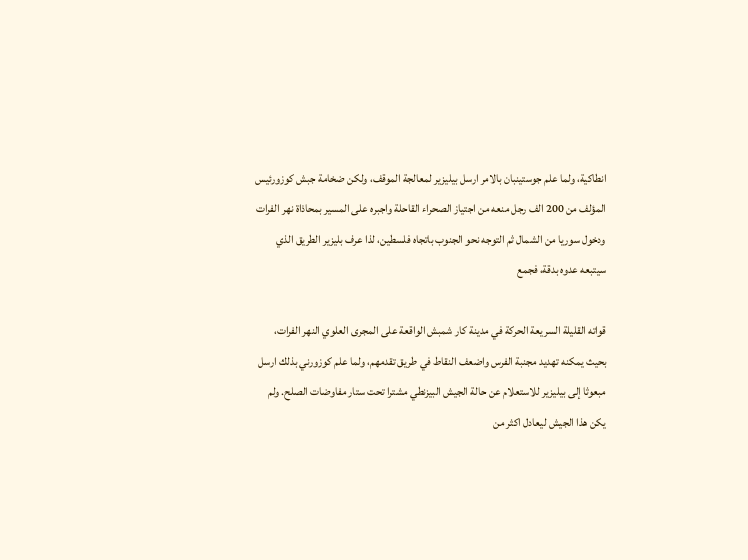انطاكية، ولما علم جوستينبان بالامر ارسل بيليزير لمعالجة الموقف، ولكن ضخامة جبش کوزورئيس المؤلف من 200 الف رجل منعه من اجتياز الصحراء القاحلة واجبره على المسير بمحاذاة نهر الفرات ودخول سوريا من الشمال ثم التوجه نحو الجنوب باتجاه فلسطين، لذا عرف بليزير الطريق الذي سيتبعه عدوه بدقة، فجمع

قواته القليلة السريعة الحركة في مدينة کار شمبش الواقعة على المجرى العلوي النهر الفرات، بحيث يمكنه تهديد مجنبة الفرس واضعف النقاط في طريق تقدمهم، ولما علم کوزورني بذلك ارسل مبعوثا إلى بيليزير للاستعلام عن حالة الجيش البيزنطي مشترا تحت ستار مفاوضات الصلح. ولم يكن هذا الجيش ليعادل اكثر من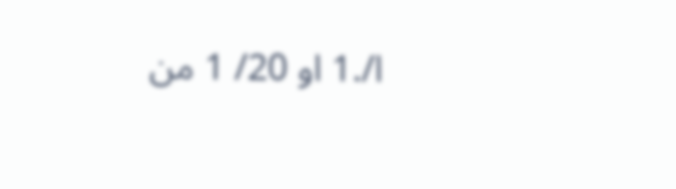ا/.1 او 20/ 1 من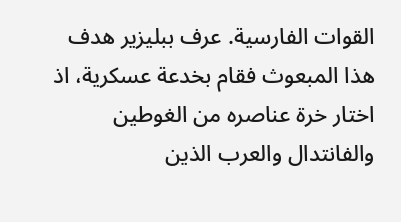القوات الفارسية. عرف ببليزير هدف هذا المبعوث فقام بخدعة عسكرية، اذ اختار خرة عناصره من الغوطين والفانتدال والعرب الذين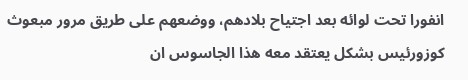انفورا تحت لوائه بعد اجتياح بلادهم، ووضعهم على طريق مرور مبعوث کوزورئيس بشكل يعتقد معه هذا الجاسوس ان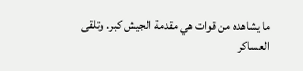ما يشاهده من قوات هي مقدمة الجيش كبر. وتلقى العساكر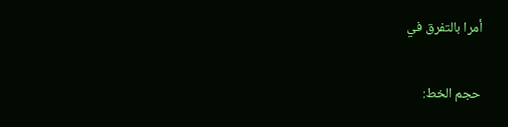أمرا بالتفرق في

حجم الخط: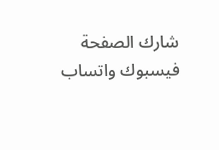شارك الصفحة
فيسبوك واتساب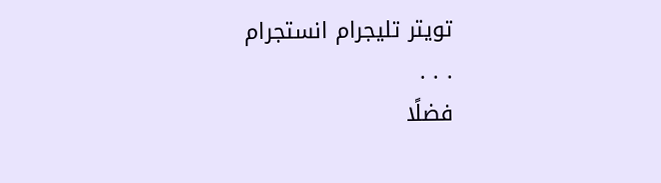تويتر تليجرام انستجرام
. . .
فضلًا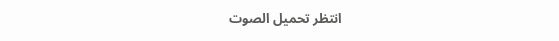انتظر تحميل الصوت